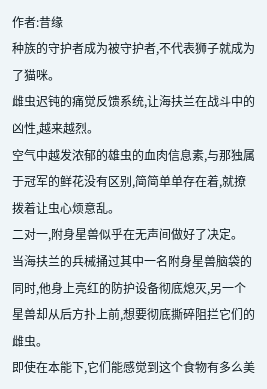作者:昔缘
种族的守护者成为被守护者,不代表狮子就成为了猫咪。
雌虫迟钝的痛觉反馈系统,让海扶兰在战斗中的凶性,越来越烈。
空气中越发浓郁的雄虫的血肉信息素,与那独属于冠军的鲜花没有区别,简简单单存在着,就撩拨着让虫心烦意乱。
二对一,附身星兽似乎在无声间做好了决定。
当海扶兰的兵械捅过其中一名附身星兽脑袋的同时,他身上亮红的防护设备彻底熄灭,另一个星兽却从后方扑上前,想要彻底撕碎阻拦它们的雌虫。
即使在本能下,它们能感觉到这个食物有多么美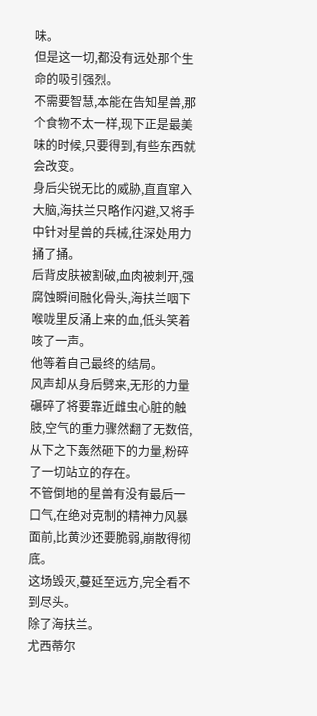味。
但是这一切,都没有远处那个生命的吸引强烈。
不需要智慧,本能在告知星兽,那个食物不太一样,现下正是最美味的时候,只要得到,有些东西就会改变。
身后尖锐无比的威胁,直直窜入大脑,海扶兰只略作闪避,又将手中针对星兽的兵械,往深处用力捅了捅。
后背皮肤被割破,血肉被刺开,强腐蚀瞬间融化骨头,海扶兰咽下喉咙里反涌上来的血,低头笑着咳了一声。
他等着自己最终的结局。
风声却从身后劈来,无形的力量碾碎了将要靠近雌虫心脏的触肢,空气的重力骤然翻了无数倍,从下之下轰然砸下的力量,粉碎了一切站立的存在。
不管倒地的星兽有没有最后一口气,在绝对克制的精神力风暴面前,比黄沙还要脆弱,崩散得彻底。
这场毁灭,蔓延至远方,完全看不到尽头。
除了海扶兰。
尤西蒂尔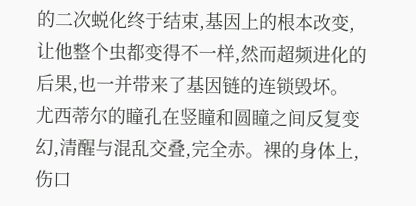的二次蜕化终于结束,基因上的根本改变,让他整个虫都变得不一样,然而超频进化的后果,也一并带来了基因链的连锁毁坏。
尤西蒂尔的瞳孔在竖瞳和圆瞳之间反复变幻,清醒与混乱交叠,完全赤。裸的身体上,伤口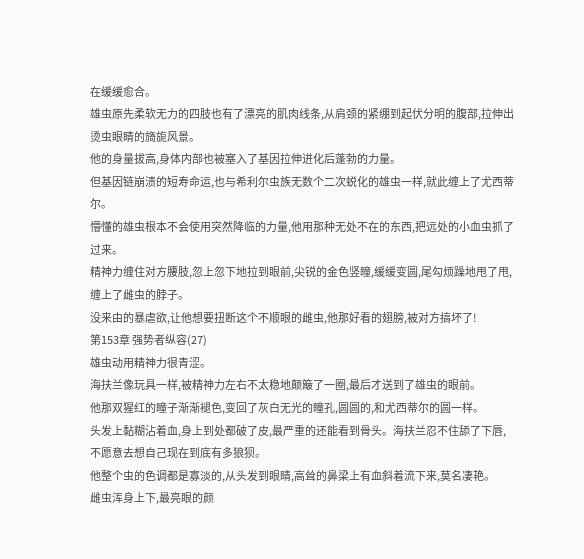在缓缓愈合。
雄虫原先柔软无力的四肢也有了漂亮的肌肉线条,从肩颈的紧绷到起伏分明的腹部,拉伸出烫虫眼睛的旖旎风景。
他的身量拔高,身体内部也被塞入了基因拉伸进化后蓬勃的力量。
但基因链崩溃的短寿命运,也与希利尔虫族无数个二次蜕化的雄虫一样,就此缠上了尤西蒂尔。
懵懂的雄虫根本不会使用突然降临的力量,他用那种无处不在的东西,把远处的小血虫抓了过来。
精神力缠住对方腰肢,忽上忽下地拉到眼前,尖锐的金色竖瞳,缓缓变圆,尾勾烦躁地甩了甩,缠上了雌虫的脖子。
没来由的暴虐欲,让他想要扭断这个不顺眼的雌虫,他那好看的翅膀,被对方搞坏了!
第153章 强势者纵容(27)
雄虫动用精神力很青涩。
海扶兰像玩具一样,被精神力左右不太稳地颠簸了一圈,最后才送到了雄虫的眼前。
他那双猩红的瞳子渐渐褪色,变回了灰白无光的瞳孔,圆圆的,和尤西蒂尔的圆一样。
头发上黏糊沾着血,身上到处都破了皮,最严重的还能看到骨头。海扶兰忍不住舔了下唇,不愿意去想自己现在到底有多狼狈。
他整个虫的色调都是寡淡的,从头发到眼睛,高耸的鼻梁上有血斜着流下来,莫名凄艳。
雌虫浑身上下,最亮眼的颜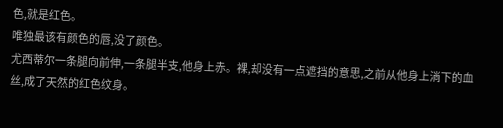色,就是红色。
唯独最该有颜色的唇,没了颜色。
尤西蒂尔一条腿向前伸,一条腿半支,他身上赤。裸,却没有一点遮挡的意思,之前从他身上淌下的血丝,成了天然的红色纹身。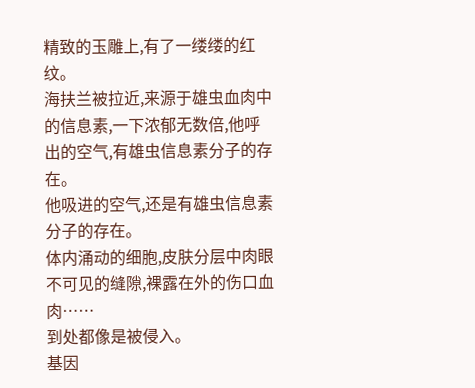精致的玉雕上,有了一缕缕的红纹。
海扶兰被拉近,来源于雄虫血肉中的信息素,一下浓郁无数倍,他呼出的空气,有雄虫信息素分子的存在。
他吸进的空气,还是有雄虫信息素分子的存在。
体内涌动的细胞,皮肤分层中肉眼不可见的缝隙,裸露在外的伤口血肉……
到处都像是被侵入。
基因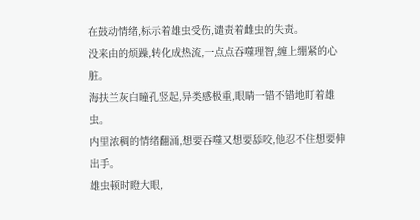在鼓动情绪,标示着雄虫受伤,谴责着雌虫的失责。
没来由的烦躁,转化成热流,一点点吞噬理智,缠上绷紧的心脏。
海扶兰灰白瞳孔竖起,异类感极重,眼睛一错不错地盯着雄虫。
内里浓稠的情绪翻涌,想要吞噬又想要舔咬,他忍不住想要伸出手。
雄虫顿时瞪大眼,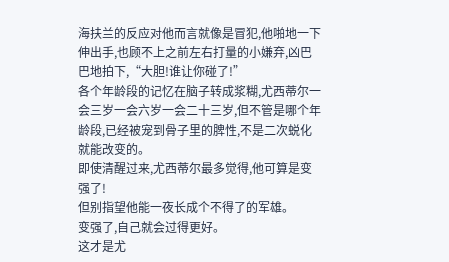海扶兰的反应对他而言就像是冒犯,他啪地一下伸出手,也顾不上之前左右打量的小嫌弃,凶巴巴地拍下,“大胆!谁让你碰了!”
各个年龄段的记忆在脑子转成浆糊,尤西蒂尔一会三岁一会六岁一会二十三岁,但不管是哪个年龄段,已经被宠到骨子里的脾性,不是二次蜕化就能改变的。
即使清醒过来,尤西蒂尔最多觉得,他可算是变强了!
但别指望他能一夜长成个不得了的军雄。
变强了,自己就会过得更好。
这才是尤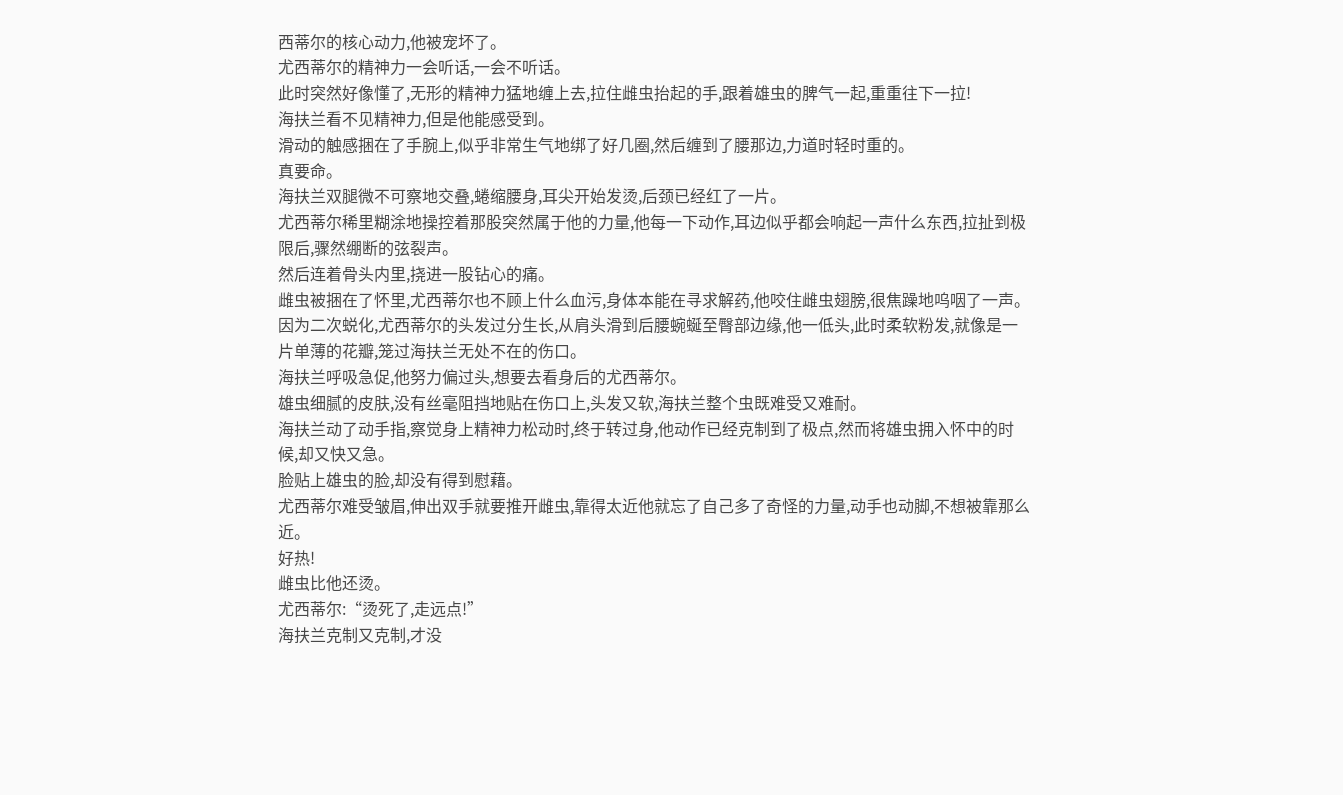西蒂尔的核心动力,他被宠坏了。
尤西蒂尔的精神力一会听话,一会不听话。
此时突然好像懂了,无形的精神力猛地缠上去,拉住雌虫抬起的手,跟着雄虫的脾气一起,重重往下一拉!
海扶兰看不见精神力,但是他能感受到。
滑动的触感捆在了手腕上,似乎非常生气地绑了好几圈,然后缠到了腰那边,力道时轻时重的。
真要命。
海扶兰双腿微不可察地交叠,蜷缩腰身,耳尖开始发烫,后颈已经红了一片。
尤西蒂尔稀里糊涂地操控着那股突然属于他的力量,他每一下动作,耳边似乎都会响起一声什么东西,拉扯到极限后,骤然绷断的弦裂声。
然后连着骨头内里,挠进一股钻心的痛。
雌虫被捆在了怀里,尤西蒂尔也不顾上什么血污,身体本能在寻求解药,他咬住雌虫翅膀,很焦躁地呜咽了一声。
因为二次蜕化,尤西蒂尔的头发过分生长,从肩头滑到后腰蜿蜒至臀部边缘,他一低头,此时柔软粉发,就像是一片单薄的花瓣,笼过海扶兰无处不在的伤口。
海扶兰呼吸急促,他努力偏过头,想要去看身后的尤西蒂尔。
雄虫细腻的皮肤,没有丝毫阻挡地贴在伤口上,头发又软,海扶兰整个虫既难受又难耐。
海扶兰动了动手指,察觉身上精神力松动时,终于转过身,他动作已经克制到了极点,然而将雄虫拥入怀中的时候,却又快又急。
脸贴上雄虫的脸,却没有得到慰藉。
尤西蒂尔难受皱眉,伸出双手就要推开雌虫,靠得太近他就忘了自己多了奇怪的力量,动手也动脚,不想被靠那么近。
好热!
雌虫比他还烫。
尤西蒂尔:“烫死了,走远点!”
海扶兰克制又克制,才没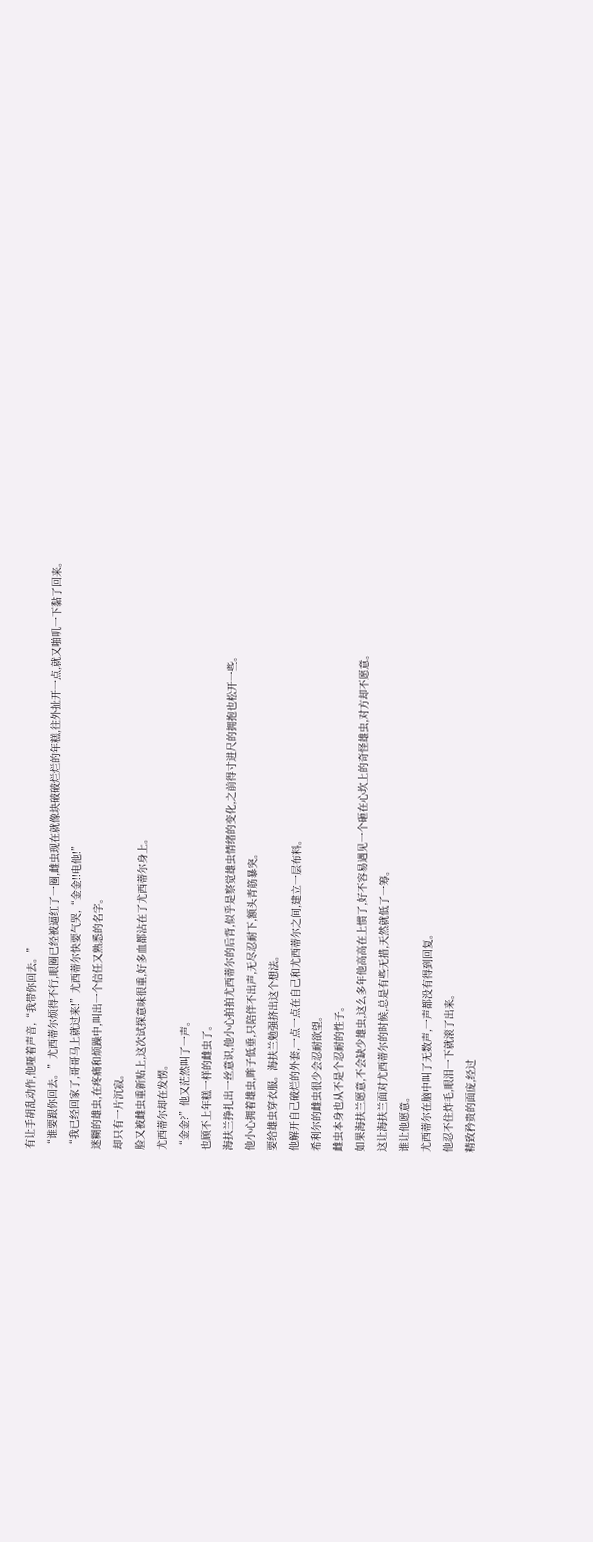有让手胡乱动作,他哑着声音,“我带你回去。”
“谁要跟你回去。”尤西蒂尔烦得不行,眼圈已经被逼红了一圈,雌虫现在就像块破破烂烂的年糕,往外扯开一点,就又啪叽一下黏了回来。
“我已经回家了,哥哥马上就过来!”尤西蒂尔快要气哭,“金金!!电他!”
迷糊的雄虫,在疼痛和烦躁中,叫出一个信任又熟悉的名字。
却只有一片沉寂。
脸又被雌虫重新贴上,这次试探意味很重,好多血都沾在了尤西蒂尔身上。
尤西蒂尔却在发愣。
“金金?”他又茫然叫了一声。
也顾不上年糕一样的雌虫了。
海扶兰挣扎出一丝意识,他小心拍拍尤西蒂尔的后背,似乎是察觉雄虫情绪的变化,之前得寸进尺的拥抱也松开一些。
他小心拥着雄虫,眸子低垂,只陪伴不出声,无尽忍耐下,额头青筋暴突。
要给雄虫穿衣服。海扶兰勉强挤出这个想法。
他解开自己破烂的外套,一点一点在自己和尤西蒂尔之间,建立一层布料。
希利尔的雌虫很少会忍耐欲望。
雌虫本身也从不是个忍耐的性子。
如果海扶兰愿意,不会缺少雄虫,这么多年他高高在上惯了,好不容易遇见一个砸在心坎上的奇怪雄虫,对方却不愿意。
这让海扶兰面对尤西蒂尔的时候,总是有些无措,天然就低了一筹。
谁让他愿意。
尤西蒂尔在脑中叫了无数声,一声都没有得到回复。
他忍不住炸毛,眼泪一下就滚了出来。
精致矜贵的面庞,经过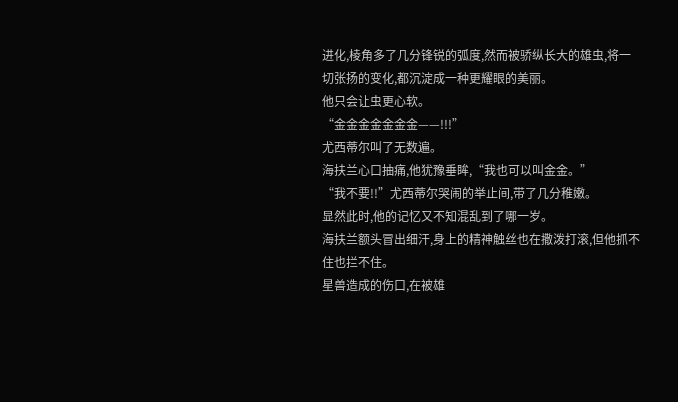进化,棱角多了几分锋锐的弧度,然而被骄纵长大的雄虫,将一切张扬的变化,都沉淀成一种更耀眼的美丽。
他只会让虫更心软。
“金金金金金金金——!!!”
尤西蒂尔叫了无数遍。
海扶兰心口抽痛,他犹豫垂眸,“我也可以叫金金。”
“我不要!!”尤西蒂尔哭闹的举止间,带了几分稚嫩。
显然此时,他的记忆又不知混乱到了哪一岁。
海扶兰额头冒出细汗,身上的精神触丝也在撒泼打滚,但他抓不住也拦不住。
星兽造成的伤口,在被雄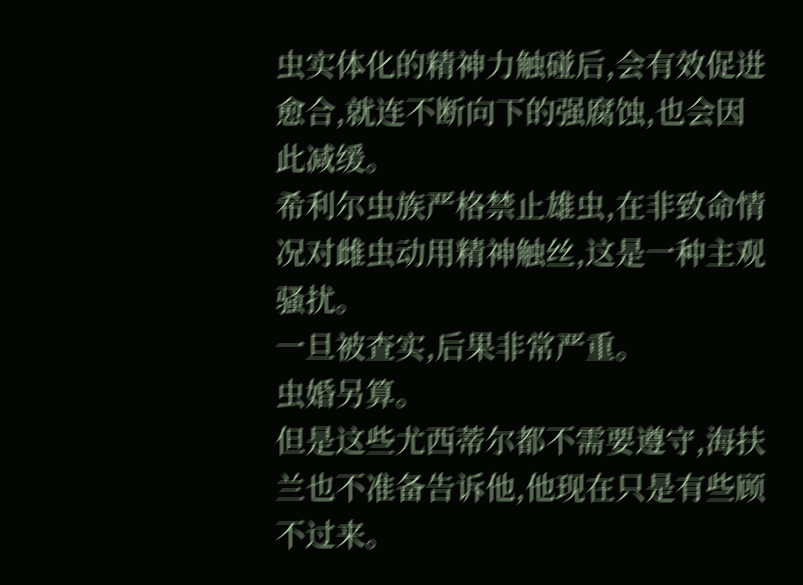虫实体化的精神力触碰后,会有效促进愈合,就连不断向下的强腐蚀,也会因此减缓。
希利尔虫族严格禁止雄虫,在非致命情况对雌虫动用精神触丝,这是一种主观骚扰。
一旦被查实,后果非常严重。
虫婚另算。
但是这些尤西蒂尔都不需要遵守,海扶兰也不准备告诉他,他现在只是有些顾不过来。